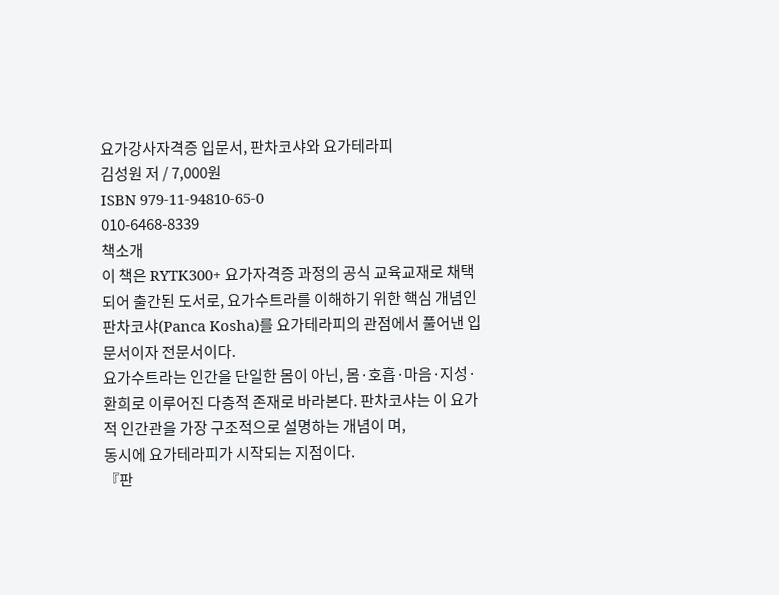요가강사자격증 입문서, 판차코샤와 요가테라피
김성원 저 / 7,000원
ISBN 979-11-94810-65-0
010-6468-8339
책소개
이 책은 RYTK300+ 요가자격증 과정의 공식 교육교재로 채택되어 출간된 도서로, 요가수트라를 이해하기 위한 핵심 개념인 판차코샤(Panca Kosha)를 요가테라피의 관점에서 풀어낸 입문서이자 전문서이다.
요가수트라는 인간을 단일한 몸이 아닌, 몸·호흡·마음·지성·환희로 이루어진 다층적 존재로 바라본다. 판차코샤는 이 요가적 인간관을 가장 구조적으로 설명하는 개념이 며,
동시에 요가테라피가 시작되는 지점이다.
『판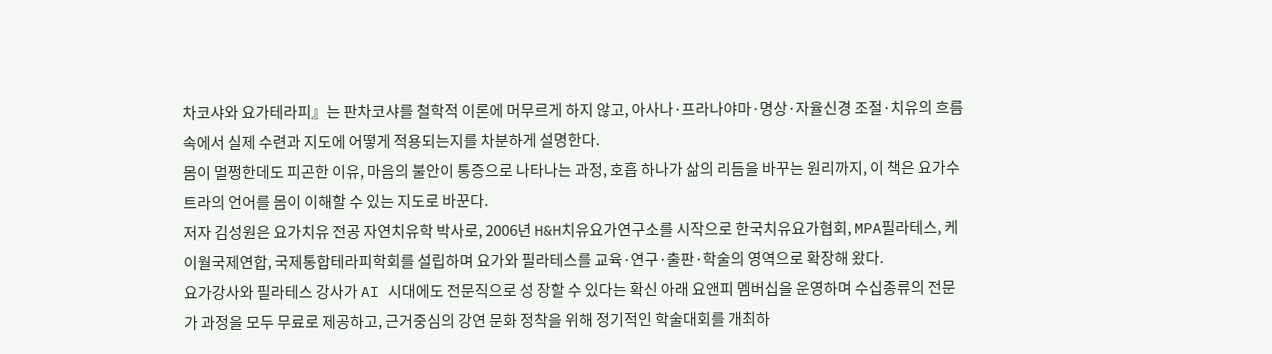차코샤와 요가테라피』는 판차코샤를 철학적 이론에 머무르게 하지 않고, 아사나·프라나야마·명상·자율신경 조절·치유의 흐름 속에서 실제 수련과 지도에 어떻게 적용되는지를 차분하게 설명한다.
몸이 멀쩡한데도 피곤한 이유, 마음의 불안이 통증으로 나타나는 과정, 호흡 하나가 삶의 리듬을 바꾸는 원리까지, 이 책은 요가수트라의 언어를 몸이 이해할 수 있는 지도로 바꾼다.
저자 김성원은 요가치유 전공 자연치유학 박사로, 2006년 H&H치유요가연구소를 시작으로 한국치유요가협회, MPA필라테스, 케이월국제연합, 국제통합테라피학회를 설립하며 요가와 필라테스를 교육·연구·출판·학술의 영역으로 확장해 왔다.
요가강사와 필라테스 강사가 AI 시대에도 전문직으로 성 장할 수 있다는 확신 아래 요앤피 멤버십을 운영하며 수십종류의 전문가 과정을 모두 무료로 제공하고, 근거중심의 강연 문화 정착을 위해 정기적인 학술대회를 개최하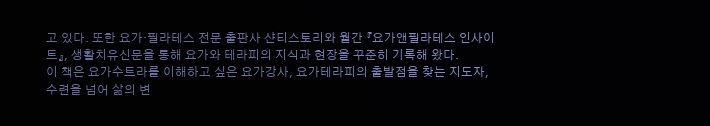고 있다. 또한 요가·필라테스 전문 출판사 샨티스토리와 월간 『요가앤필라테스 인사이트』, 생활치유신문을 통해 요가와 테라피의 지식과 현장을 꾸준히 기록해 왔다.
이 책은 요가수트라를 이해하고 싶은 요가강사, 요가테라피의 출발점을 찾는 지도자, 수련을 넘어 삶의 변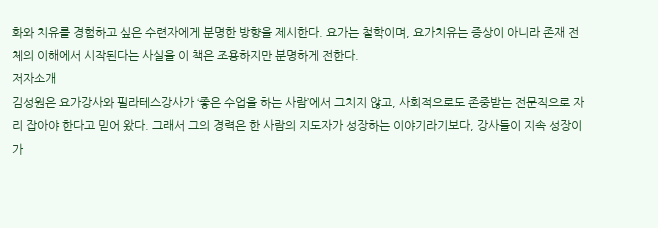화와 치유를 경험하고 싶은 수련자에게 분명한 방향을 제시한다. 요가는 철학이며, 요가치유는 증상이 아니라 존재 전체의 이해에서 시작된다는 사실을 이 책은 조용하지만 분명하게 전한다.
저자소개
김성원은 요가강사와 필라테스강사가 ‘좋은 수업을 하는 사람’에서 그치지 않고, 사회적으로도 존중받는 전문직으로 자리 잡아야 한다고 믿어 왔다. 그래서 그의 경력은 한 사람의 지도자가 성장하는 이야기라기보다, 강사들이 지속 성장이 가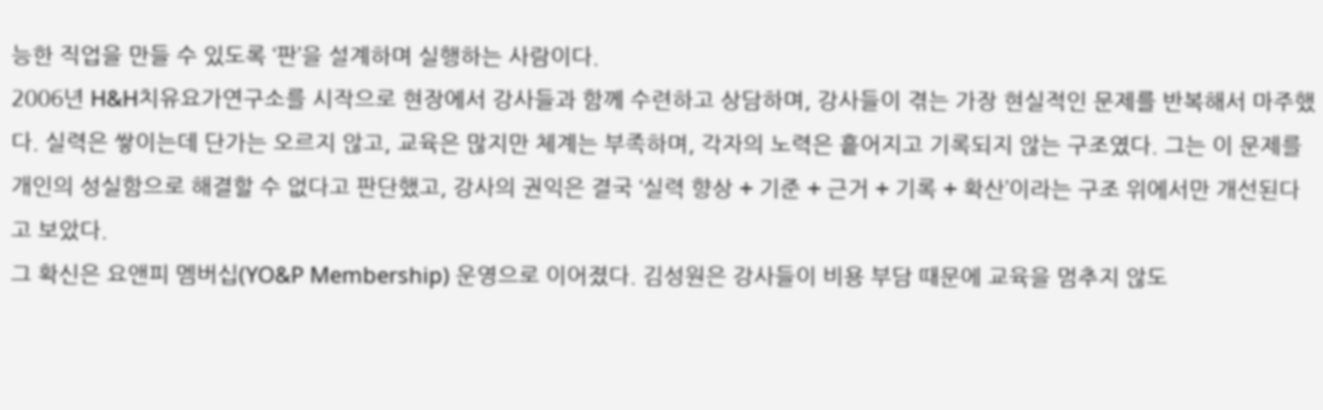능한 직업을 만들 수 있도록 ‘판’을 설계하며 실행하는 사람이다.
2006년 H&H치유요가연구소를 시작으로 현장에서 강사들과 함께 수련하고 상담하며, 강사들이 겪는 가장 현실적인 문제를 반복해서 마주했다. 실력은 쌓이는데 단가는 오르지 않고, 교육은 많지만 체계는 부족하며, 각자의 노력은 흩어지고 기록되지 않는 구조였다. 그는 이 문제를 개인의 성실함으로 해결할 수 없다고 판단했고, 강사의 권익은 결국 ‘실력 향상 + 기준 + 근거 + 기록 + 확산’이라는 구조 위에서만 개선된다고 보았다.
그 확신은 요앤피 멤버십(YO&P Membership) 운영으로 이어졌다. 김성원은 강사들이 비용 부담 때문에 교육을 멈추지 않도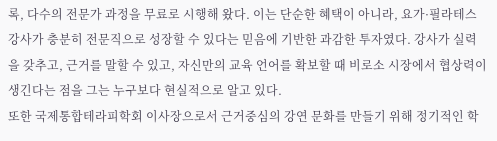록, 다수의 전문가 과정을 무료로 시행해 왔다. 이는 단순한 혜택이 아니라, 요가·필라테스 강사가 충분히 전문직으로 성장할 수 있다는 믿음에 기반한 과감한 투자였다. 강사가 실력을 갖추고, 근거를 말할 수 있고, 자신만의 교육 언어를 확보할 때 비로소 시장에서 협상력이 생긴다는 점을 그는 누구보다 현실적으로 알고 있다.
또한 국제통합테라피학회 이사장으로서 근거중심의 강연 문화를 만들기 위해 정기적인 학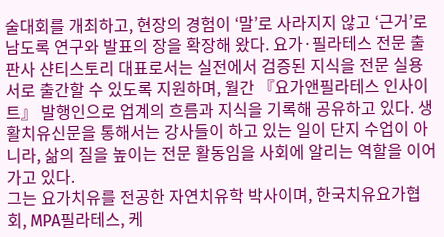술대회를 개최하고, 현장의 경험이 ‘말’로 사라지지 않고 ‘근거’로 남도록 연구와 발표의 장을 확장해 왔다. 요가·필라테스 전문 출판사 샨티스토리 대표로서는 실전에서 검증된 지식을 전문 실용서로 출간할 수 있도록 지원하며, 월간 『요가앤필라테스 인사이트』 발행인으로 업계의 흐름과 지식을 기록해 공유하고 있다. 생활치유신문을 통해서는 강사들이 하고 있는 일이 단지 수업이 아니라, 삶의 질을 높이는 전문 활동임을 사회에 알리는 역할을 이어가고 있다.
그는 요가치유를 전공한 자연치유학 박사이며, 한국치유요가협회, MPA필라테스, 케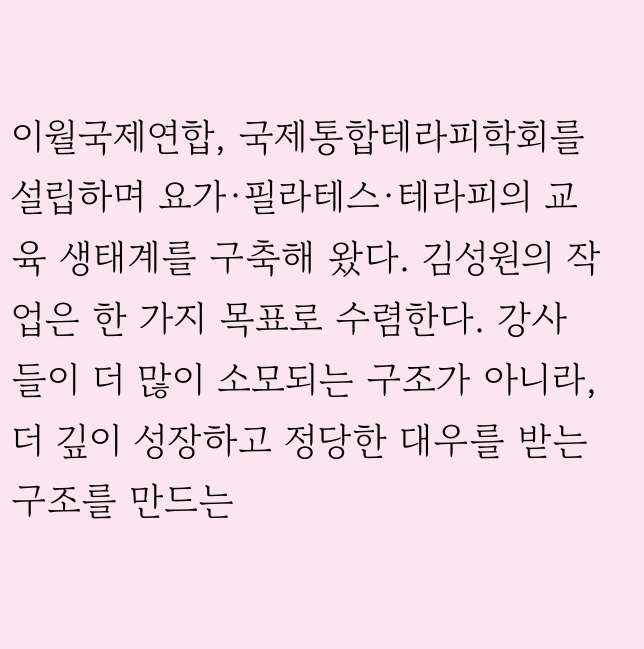이월국제연합, 국제통합테라피학회를 설립하며 요가·필라테스·테라피의 교육 생태계를 구축해 왔다. 김성원의 작업은 한 가지 목표로 수렴한다. 강사들이 더 많이 소모되는 구조가 아니라, 더 깊이 성장하고 정당한 대우를 받는 구조를 만드는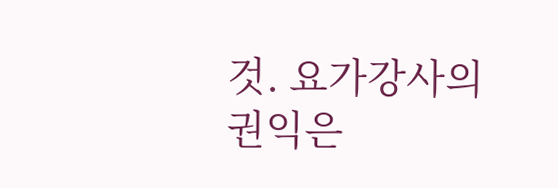것. 요가강사의 권익은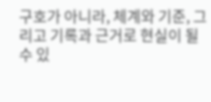구호가 아니라, 체계와 기준, 그리고 기록과 근거로 현실이 될 수 있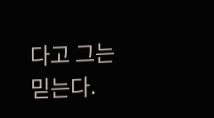다고 그는 믿는다.